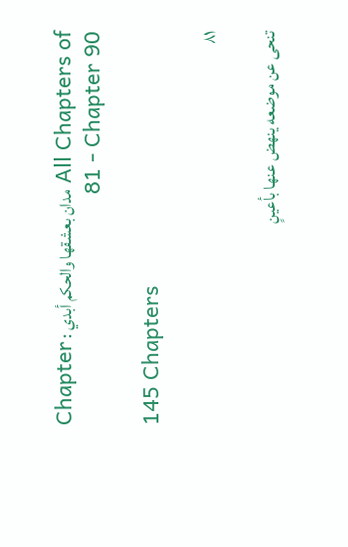All Chapters of مدان بعشقها والحكم أبدي : Chapter 81 - Chapter 90

145 Chapters

٨١

تنحى عن موضعه ينهض عنها بأعينٍ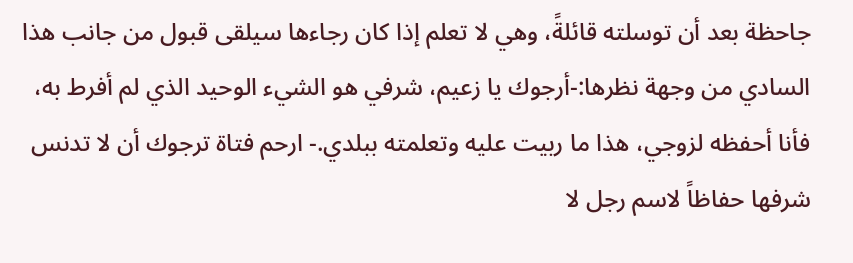جاحظة بعد أن توسلته قائلةً، وهي لا تعلم إذا كان رجاءها سيلقى قبول من جانب هذا السادي من وجهة نظرها:-أرجوك يا زعيم، شرفي هو الشيء الوحيد الذي لم أفرط به، فأنا أحفظه لزوجي، هذا ما ربيت عليه وتعلمته ببلدي.- ارحم فتاة ترجوك أن لا تدنس شرفها حفاظاً لاسم رجل لا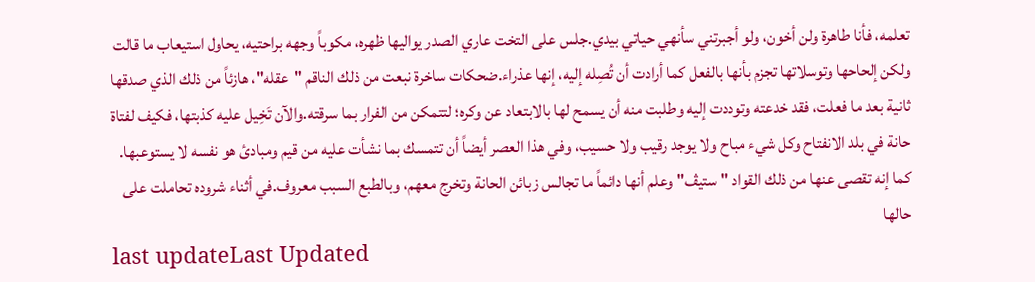تعلمه، فأنا طاهرة ولن أخون، ولو أجبرتني سأنهي حياتي بيدي.جلس على التخت عاري الصدر يواليها ظهره، مكوباً وجهه براحتيه، يحاول استيعاب ما قالت ولكن إلحاحها وتوسلاتها تجزم بأنها بالفعل كما أرادت أن تُصِله إليه، إنها عذراء.ضحكات ساخرة نبعت من ذلك الناقم "عقله"، هازئاً من ذلك الذي صدقها ثانية بعد ما فعلت، فقد خدعته وتوددت إليه وطلبت منه أن يسمح لها بالابتعاد عن وكره؛ لتتمكن من الفرار بما سرقته.والآن تَخِيل عليه كذبتها، فكيف لفتاة حانة في بلد الانفتاح وكل شيء مباح ولا يوجد رقيب ولا حسيب، وفي هذا العصر أيضاً أن تتمسك بما نشأت عليه من قيم ومبادئ هو نفسه لا يستوعبها. كما إنه تقصى عنها من ذلك القواد "ستيڤ" وعلم أنها دائماً ما تجالس زبائن الحانة وتخرج معهم، وبالطبع السبب معروف.في أثناء شروده تحاملت على حالها
last updateLast Updated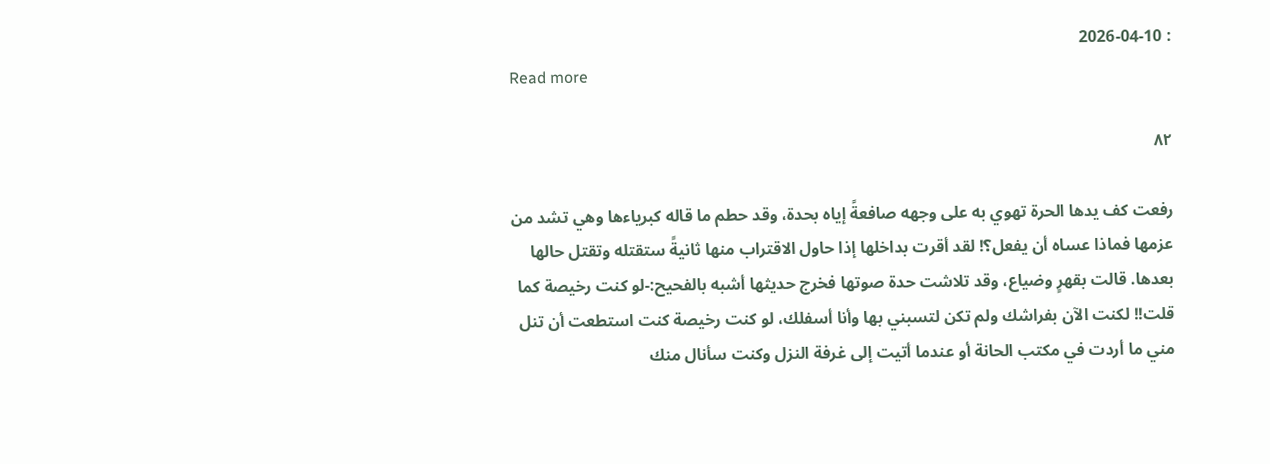: 2026-04-10
Read more

٨٢

رفعت كف يدها الحرة تهوي به على وجهه صافعةً إياه بحدة، وقد حطم ما قاله كبرياءها وهي تشد من عزمها فماذا عساه أن يفعل؟! لقد أقرت بداخلها إذا حاول الاقتراب منها ثانيةً ستقتله وتقتل حالها بعدها. قالت بقهرٍ وضياع، وقد تلاشت حدة صوتها فخرج حديثها أشبه بالفحيح:-لو كنت رخيصة كما قلت!! لكنت الآن بفراشك ولم تكن لتسبني بها وأنا أسفلك، لو كنت رخيصة كنت استطعت أن تنل مني ما أردت في مكتب الحانة أو عندما أتيت إلى غرفة النزل وكنت سأنال منك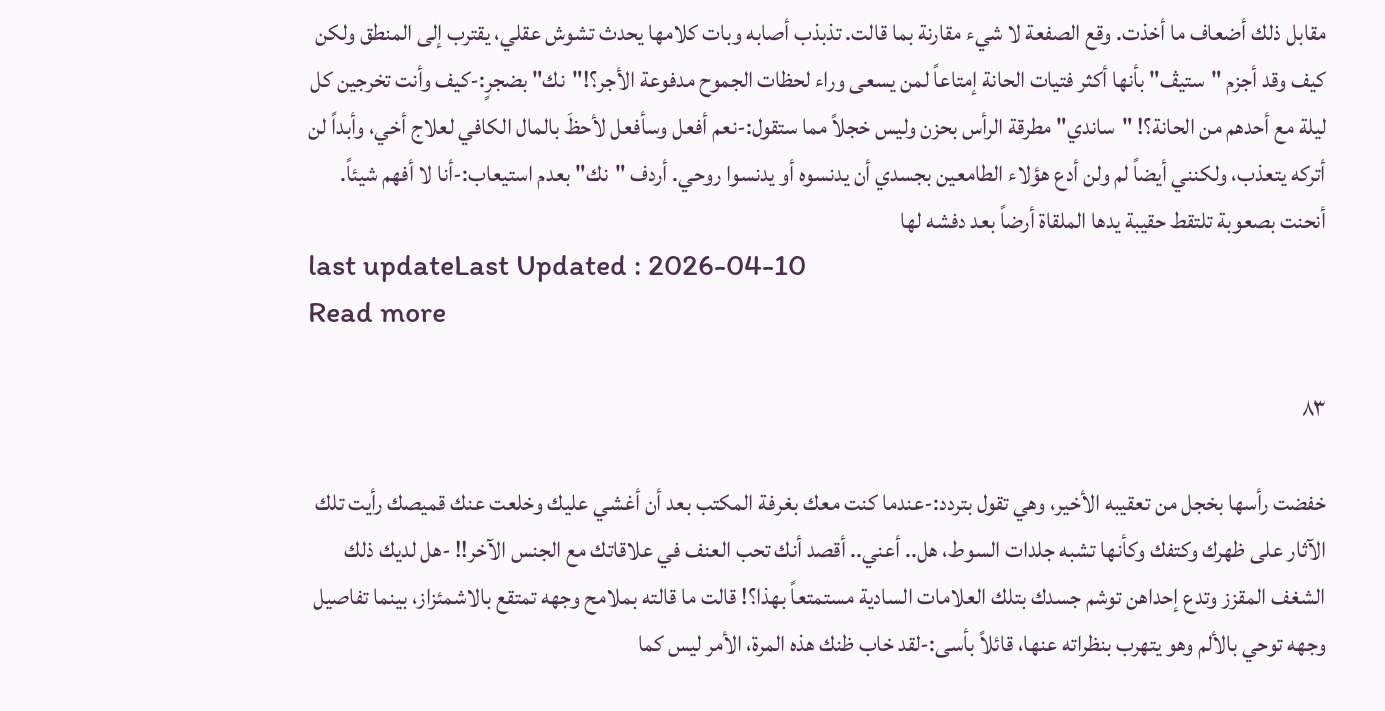مقابل ذلك أضعاف ما أخذت. وقع الصفعة لا شيء مقارنة بما قالت. تذبذب أصابه وبات كلامها يحدث تشوش عقلي، يقترب إلى المنطق ولكن كيف وقد أجزم "ستيڤ" بأنها أكثر فتيات الحانة إمتاعاً لمن يسعى وراء لحظات الجموح مدفوعة الأجر؟!"نك" بضجرٍ:-كيف وأنت تخرجين كل ليلة مع أحدهم من الحانة؟! "ساندي" مطرقة الرأس بحزن وليس خجلاً مما ستقول:-نعم أفعل وسأفعل لأحظَ بالمال الكافي لعلاج أخي، وأبداً لن أتركه يتعذب، ولكنني أيضاً لم ولن أدع هؤلاء الطامعين بجسدي أن يدنسوه أو يدنسوا روحي. أردف "نك" بعدم استيعاب:-أنا لا أفهم شيئاً. أنحنت بصعوبة تلتقط حقيبة يدها الملقاة أرضاً بعد دفشه لها
last updateLast Updated : 2026-04-10
Read more

٨٣

خفضت رأسها بخجل من تعقيبه الأخير، وهي تقول بتردد:-عندما كنت معك بغرفة المكتب بعد أن أغشي عليك وخلعت عنك قميصك رأيت تلك الآثار على ظهرك وكتفك وكأنها تشبه جلدات السوط، هل.. أعني.. أقصد أنك تحب العنف في علاقاتك مع الجنس الآخر!! -هل لديك ذلك الشغف المقزز وتدع إحداهن توشم جسدك بتلك العلامات السادية مستمتعاً بهذا؟! قالت ما قالته بملامح وجهه تمتقع بالاشمئزاز، بينما تفاصيل وجهه توحي بالألم وهو يتهرب بنظراته عنها، قائلاً بأسى:-لقد خاب ظنك هذه المرة، الأمر ليس كما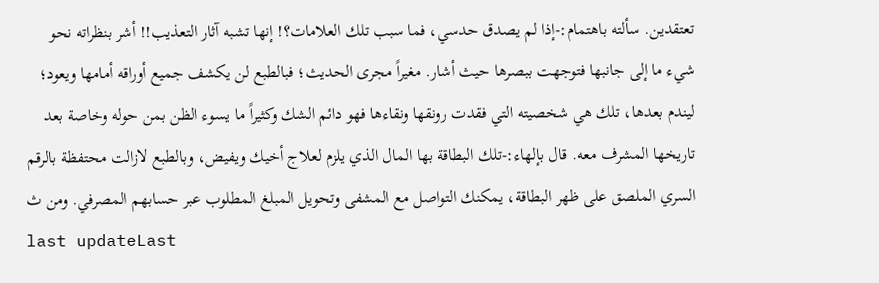تعتقدين. سألته باهتمام:-إذا لم يصدق حدسي، فما سبب تلك العلامات؟! إنها تشبه آثار التعذيب!! أشر بنظراته نحو شيء ما إلى جانبها فتوجهت ببصرها حيث أشار. مغيراً مجرى الحديث؛ فبالطبع لن يكشف جميع أوراقه أمامها ويعود؛ ليندم بعدها، تلك هي شخصيته التي فقدت رونقها ونقاءها فهو دائم الشك وكثيراً ما يسوء الظن بمن حوله وخاصة بعد تاريخها المشرف معه. قال بإلهاء:-تلك البطاقة بها المال الذي يلزم لعلاج أخيك ويفيض، وبالطبع لازالت محتفظة بالرقم السري الملصق على ظهر البطاقة، يمكنك التواصل مع المشفى وتحويل المبلغ المطلوب عبر حسابهم المصرفي. ومن ث
last updateLast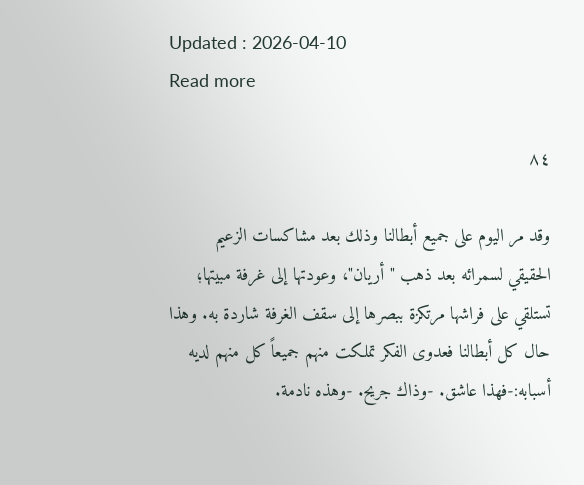Updated : 2026-04-10
Read more

٨٤

وقد مر اليوم على جميع أبطالنا وذلك بعد مشاكسات الزعيم الحقيقي لسمرائه بعد ذهب "أريان"، وعودتها إلى غرفة مبيتها؛ تستلقي على فراشها مرتكزة ببصرها إلى سقف الغرفة شاردة به. وهذا حال كل أبطالنا فعدوى الفكر تملكت منهم جميعاً كل منهم لديه أسبابه:-فهذا عاشق. -وذاك جريح. -وهذه نادمة.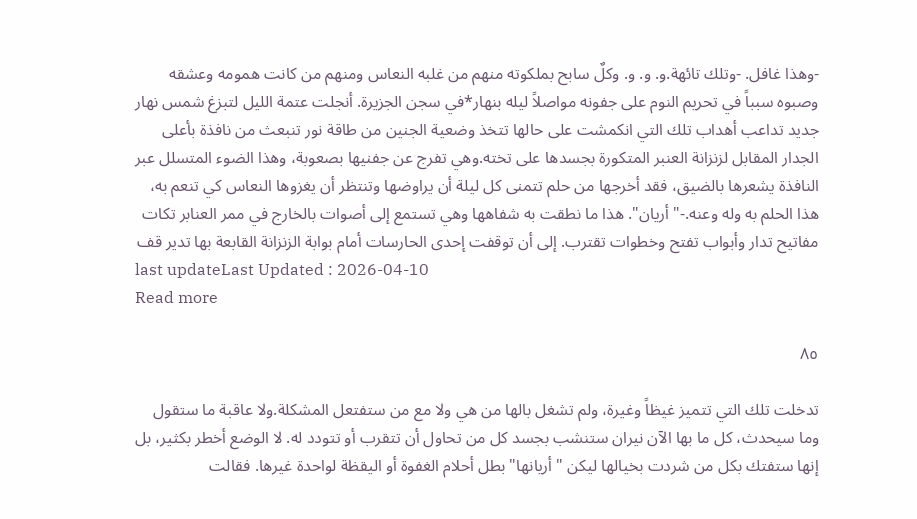-وهذا غافل. -وتلك تائهة.و. و. و. وكلٌ سابح بملكوته منهم من غلبه النعاس ومنهم من كانت همومه وعشقه وصبوه سبباً في تحريم النوم على جفونه مواصلاً ليله بنهار*في سجن الجزيرة. أنجلت عتمة الليل لتبزغ شمس نهار جديد تداعب أهداب تلك التي انكمشت على حالها تتخذ وضعية الجنين من طاقة نور تنبعث من نافذة بأعلى الجدار المقابل لزنزانة العنبر المتكورة بجسدها على تخته.وهي تفرج عن جفنيها بصعوبة، وهذا الضوء المتسلل عبر النافذة يشعرها بالضيق، فقد أخرجها من حلم تتمنى كل ليلة أن يراوضها وتنتظر أن يغزوها النعاس كي تنعم به، هذا الحلم به وله وعنه.-"أريان". هذا ما نطقت به شفاهها وهي تستمع إلى أصوات بالخارج في ممر العنابر تكات مفاتيح تدار وأبواب تفتح وخطوات تقترب. إلى أن توقفت إحدى الحارسات أمام بوابة الزنزانة القابعة بها تدير قف
last updateLast Updated : 2026-04-10
Read more

٨٥

تدخلت تلك التي تتميز غيظاً وغيرة، ولم تشغل بالها من هي ولا مع من ستفتعل المشكلة.ولا عاقبة ما ستقول وما سيحدث، كل ما بها الآن نيران ستنشب بجسد كل من تحاول أن تتقرب أو تتودد له. لا الوضع أخطر بكثير، بل إنها ستفتك بكل من شردت بخيالها ليكن "أريانها" بطل أحلام الغفوة أو اليقظة لواحدة غيرها. فقالت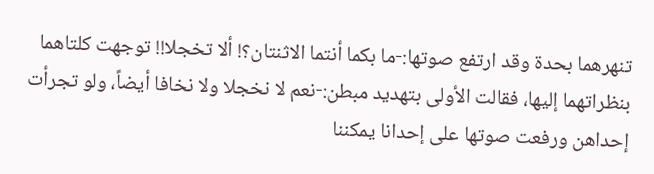تنهرهما بحدة وقد ارتفع صوتها:-ما بكما أنتما الاثنتان؟! ألا تخجلا!! توجهت كلتاهما بنظراتهما إليها، فقالت الأولى بتهديد مبطن:-نعم لا نخجلا ولا نخافا أيضاً، ولو تجرأت إحداهن ورفعت صوتها على إحدانا يمكننا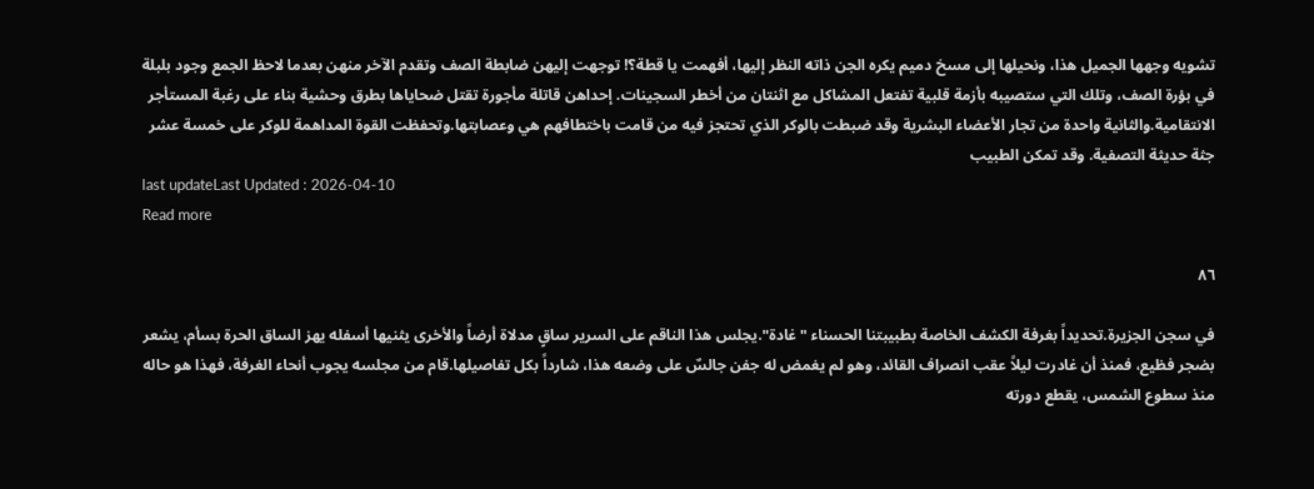تشويه وجهها الجميل هذا، ونحيلها إلى مسخ دميم يكره الجن ذاته النظر إليها، أفهمت يا قطة؟! توجهت إليهن ضابطة الصف وتقدم الآخر منهن بعدما لاحظ الجمع وجود بلبلة في بؤرة الصف، وتلك التي ستصيبه بأزمة قلبية تفتعل المشاكل مع اثنتان من أخطر السجينات. إحداهن قاتلة مأجورة تقتل ضحاياها بطرق وحشية بناء على رغبة المستأجر الانتقامية.والثانية واحدة من تجار الأعضاء البشرية وقد ضبطت بالوكر الذي تحتجز فيه من قامت باختطافهم هي وعصابتها.وتحفظت القوة المداهمة للوكر على خمسة عشر جثة حديثة التصفية. وقد تمكن الطبيب
last updateLast Updated : 2026-04-10
Read more

٨٦

في سجن الجزيرة.تحديداً بغرفة الكشف الخاصة بطبيبتنا الحسناء "غادة".يجلس هذا الناقم على السرير ساقٍ مدلاة أرضاً والأخرى يثنيها أسفله يهز الساق الحرة بسأم، يشعر بضجر فظيع، فمنذ أن غادرت ليلاً عقب انصراف القائد، وهو لم يغمض له جفن جالسٌ على وضعه هذا، شارداً بكل تفاصيلها.قام من مجلسه يجوب أنحاء الغرفة، فهذا هو حاله منذ سطوع الشمس، يقطع دورته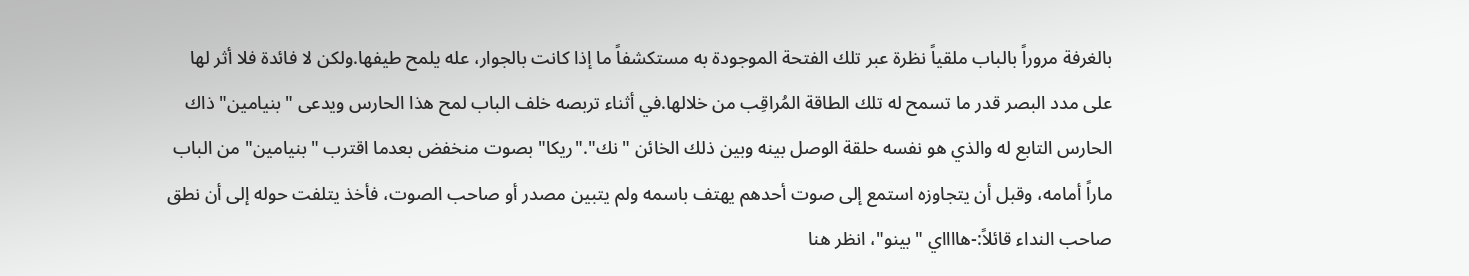بالغرفة مروراً بالباب ملقياً نظرة عبر تلك الفتحة الموجودة به مستكشفاً ما إذا كانت بالجوار، عله يلمح طيفها.ولكن لا فائدة فلا أثر لها على مدد البصر قدر ما تسمح له تلك الطاقة المُراقِب من خلالها.في أثناء تربصه خلف الباب لمح هذا الحارس ويدعى "بنيامين" ذاك الحارس التابع له والذي هو نفسه حلقة الوصل بينه وبين ذلك الخائن "نك"."ريكا" بصوت منخفض بعدما اقترب "بنيامين" من الباب ماراً أمامه، وقبل أن يتجاوزه استمع إلى صوت أحدهم يهتف باسمه ولم يتبين مصدر أو صاحب الصوت، فأخذ يتلفت حوله إلى أن نطق صاحب النداء قائلاً:-هااااي "بينو"، انظر هنا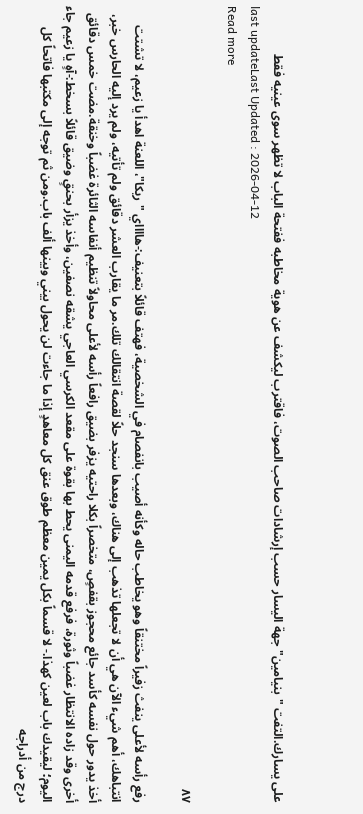على يسارك.التفت "بنيامين" جهة اليسار حسب إرشادات صاحب الصوت، فاقترب ليكشف عن هوية مخاطبه ففتحة الباب لا تظهر سوى عينيه فقط
last updateLast Updated : 2026-04-12
Read more

٨٧

رفع رأسه لأعلى ينفث زفيراً مختنقاً وهو يخاطب حاله وكأنه أصيب بانفصام في الشخصية، فهتف قائلاً بتعنيف:-هااااي "ريكا"، اللعنة اهدأ يا زعيم، لا تشتت انتباهك، أهم شيء الآن هي أن لا تجعلها تذهب إلى هناك، وبعدها سنجد حلاً لقصة انتقالك تلك.مر ما يقارب العشر دقائق ولم تأتيه، ولم يرد إليه الحارس خبر، أخذ يدور حول نفسه كأسد جائع محجوز بقفصٍ، متخصراً بكلا راحتيه يزفر بضيق رافعاً رأسه لأعلى محاولاً تنظيم أنفاسه الثائرة غضباً وخنقة.مضت خمس دقائق أخرى وقد زاده الانتظار غضباً وثورة، فرفع قدمه اليمنى يحط بها بقوة على مقعد الكرسي العاجي يشقه نصفين، وأخذ يزأر بحنقٍ وضيق قائلاً بسخط:-آهٍ يا زعيم جاء اليوم؛ ليقيدك باب لعين كهذا.- لا قسماً بكل يمين معظم طوق عنق كل معاهدٍ إذا ما جاءت لن يحول بيني وبينها ألف باب.ومن ثم توجه إلى مكتبها فاتحاً كل درج من أدراجه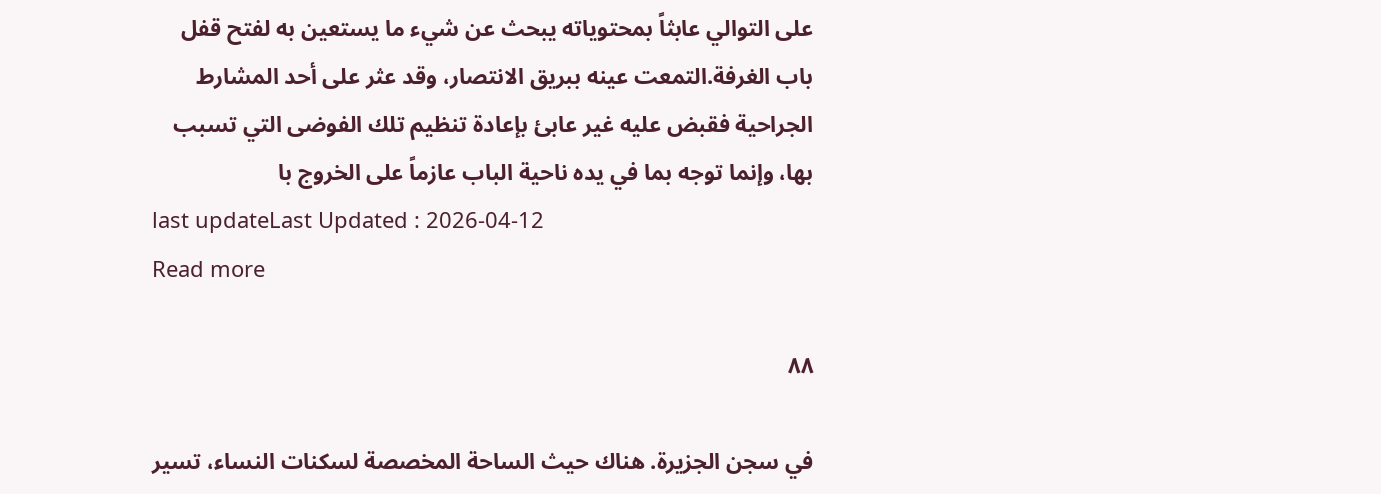على التوالي عابثاً بمحتوياته يبحث عن شيء ما يستعين به لفتح قفل باب الغرفة.التمعت عينه ببريق الانتصار، وقد عثر على أحد المشارط الجراحية فقبض عليه غير عابئ بإعادة تنظيم تلك الفوضى التي تسبب بها، وإنما توجه بما في يده ناحية الباب عازماً على الخروج با
last updateLast Updated : 2026-04-12
Read more

٨٨

في سجن الجزيرة. هناك حيث الساحة المخصصة لسكنات النساء، تسير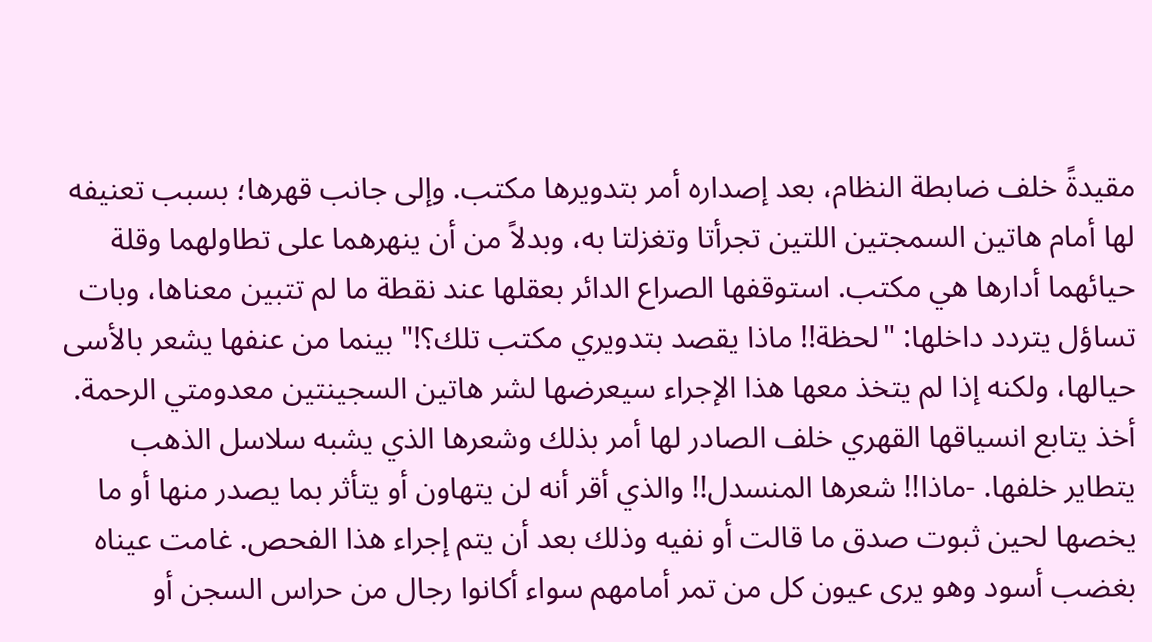مقيدةً خلف ضابطة النظام، بعد إصداره أمر بتدويرها مكتب. وإلى جانب قهرها؛ بسبب تعنيفه لها أمام هاتين السمجتين اللتين تجرأتا وتغزلتا به، وبدلاً من أن ينهرهما على تطاولهما وقلة حيائهما أدارها هي مكتب. استوقفها الصراع الدائر بعقلها عند نقطة ما لم تتبين معناها، وبات تساؤل يتردد داخلها: "لحظة!! ماذا يقصد بتدويري مكتب تلك؟!" بينما من عنفها يشعر بالأسى حيالها، ولكنه إذا لم يتخذ معها هذا الإجراء سيعرضها لشر هاتين السجينتين معدومتي الرحمة. أخذ يتابع انسياقها القهري خلف الصادر لها أمر بذلك وشعرها الذي يشبه سلاسل الذهب يتطاير خلفها. -ماذا!! شعرها المنسدل!! والذي أقر أنه لن يتهاون أو يتأثر بما يصدر منها أو ما يخصها لحين ثبوت صدق ما قالت أو نفيه وذلك بعد أن يتم إجراء هذا الفحص. غامت عيناه بغضب أسود وهو يرى عيون كل من تمر أمامهم سواء أكانوا رجال من حراس السجن أو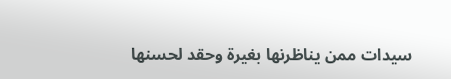سيدات ممن يناظرنها بغيرة وحقد لحسنها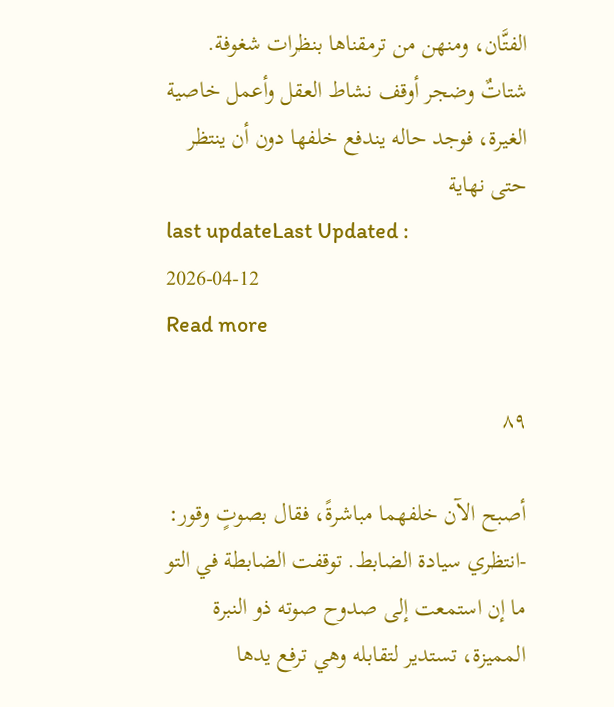الفتَّان، ومنهن من ترمقناها بنظرات شغوفة. شتاتٌ وضجر أوقف نشاط العقل وأعمل خاصية الغيرة، فوجد حاله يندفع خلفها دون أن ينتظر حتى نهاية
last updateLast Updated : 2026-04-12
Read more

٨٩

أصبح الآن خلفهما مباشرةً، فقال بصوتٍ وقور: -انتظري سيادة الضابط. توقفت الضابطة في التو ما إن استمعت إلى صدوح صوته ذو النبرة المميزة، تستدير لتقابله وهي ترفع يدها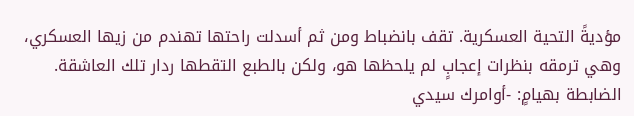مؤديةً التحية العسكرية. تقف بانضباط ومن ثم أسدلت راحتها تهندم من زيها العسكري، وهي ترمقه بنظرات إعجابٍ لم يلحظها هو، ولكن بالطبع التقطها ردار تلك العاشقة. الضابطة بهيامٍ: -أوامرك سيدي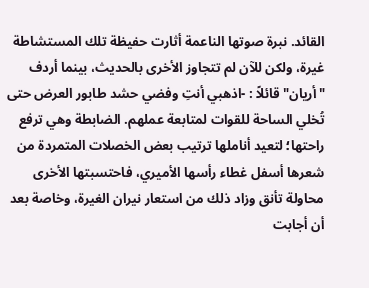القائد. نبرة صوتها الناعمة أثارت حفيظة تلك المستشاطة غيرة، ولكن للآن لم تتجاوز الأخرى بالحديث، بينما أردف "أريان" قائلاً : -اذهبي أنتِ وفضي حشد طابور العرض حتى تُخلي الساحة للقوات لمتابعة عملهم. الضابطة وهي ترفع راحتها؛ لتعيد أناملها ترتيب بعض الخصلات المتمردة من شعرها أسفل غطاء رأسها الأميري، فاحتسبتها الأخرى محاولة تأنق وزاد ذلك من استعار نيران الغيرة، وخاصة بعد أن أجابت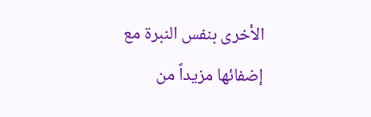الأخرى بنفس النبرة مع إضفائها مزيداً من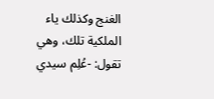الغنج وكذلك ياء الملكية تلك، وهي تقول: -عُلِم سيدي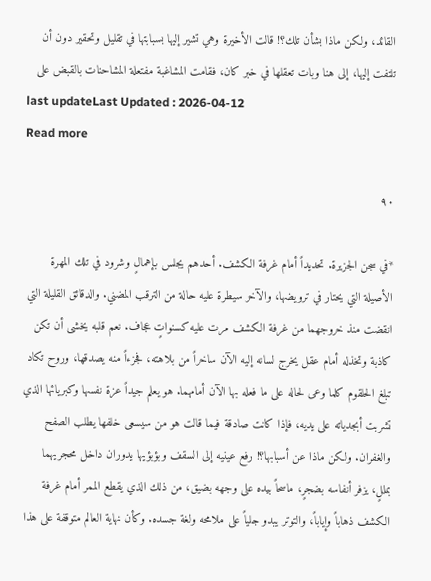القائد، ولكن ماذا بشأن تلك؟! قالت الأخيرة وهي تشير إليها بسبابتها في تقليل وتحقير دون أن تلتفت إليها، إلى هنا وبات تعقلها في خبر كان، فقامت المشاغبة مفتعلة المشاحنات بالقبض على
last updateLast Updated : 2026-04-12
Read more

٩٠

*في سجن الجزيرة. تحديداً أمام غرفة الكشف. أحدهم يجلس بإهمالٍ وشرود في تلك المهرة الأصيلة التي يحتار في ترويضها، والآخر سيطرة عليه حالة من الترقب المضني. والدقائق القليلة التي انقضت منذ خروجهما من غرفة الكشف مرت عليه كسنواتٍ عجاف. نعم قلبه يخشى أن تكن كاذبة وتخذله أمام عقل يخرج لسانه إليه الآن ساخراً من بلاهته، فجزءاً منه يصدقها، وروح تكاد تبلغ الحلقوم كلما وعى لحاله على ما فعله بها الآن أمامهما. هو يعلم جيداً عزة نفسها وكبريائها الذي تشربت أبجدياته على يديه، فإذا كانت صادقة فيما قالت هو من سيسعى خلفها يطلب الصفح والغفران. ولكن ماذا عن أسبابها؟! رفع عينيه إلى السقف وبؤبؤيها يدوران داخل محجريهما بمللٍ، يزفر أنفاسه بضجرٍ، ماسحاً بيده على وجهه بضيق، من ذلك الذي يقطع الممر أمام غرفة الكشف ذهاباً وإياباً، والتوتر يبدو جلياً على ملامحه ولغة جسده. وكأن نهاية العالم متوقفة على هذا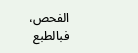الفحص، فبالطبع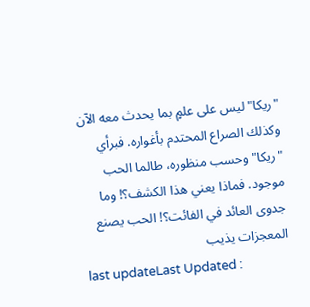"ريكا" ليس على علمٍ بما يحدث معه الآن وكذلك الصراع المحتدم بأغواره. فبرأي "ريكا" وحسب منظوره، طالما الحب موجود. فماذا يعني هذا الكشف؟! وما جدوى العائد في الفائت؟! الحب يصنع المعجزات يذيب
last updateLast Updated :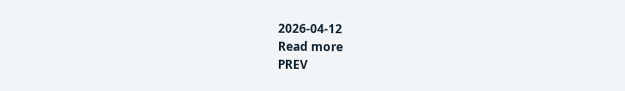2026-04-12
Read more
PREV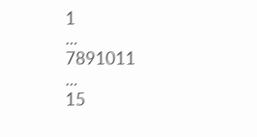1
...
7891011
...
15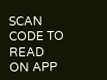SCAN CODE TO READ ON APP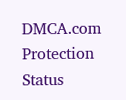DMCA.com Protection Status